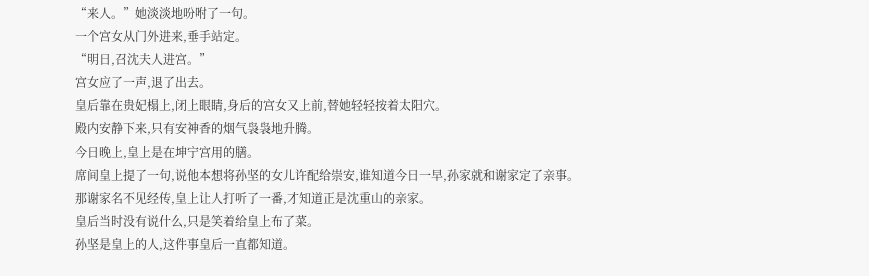“来人。”她淡淡地吩咐了一句。
一个宫女从门外进来,垂手站定。
“明日,召沈夫人进宫。”
宫女应了一声,退了出去。
皇后靠在贵妃榻上,闭上眼睛,身后的宫女又上前,替她轻轻按着太阳穴。
殿内安静下来,只有安神香的烟气袅袅地升腾。
今日晚上,皇上是在坤宁宫用的膳。
席间皇上提了一句,说他本想将孙坚的女儿许配给崇安,谁知道今日一早,孙家就和谢家定了亲事。
那谢家名不见经传,皇上让人打听了一番,才知道正是沈重山的亲家。
皇后当时没有说什么,只是笑着给皇上布了菜。
孙坚是皇上的人,这件事皇后一直都知道。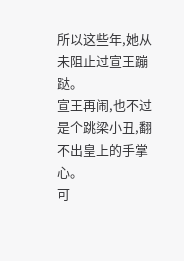所以这些年,她从未阻止过宣王蹦跶。
宣王再闹,也不过是个跳梁小丑,翻不出皇上的手掌心。
可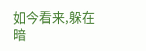如今看来,躲在暗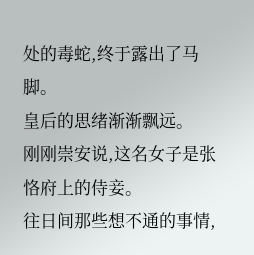处的毒蛇,终于露出了马脚。
皇后的思绪渐渐飘远。
刚刚崇安说,这名女子是张恪府上的侍妾。
往日间那些想不通的事情,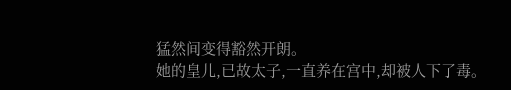猛然间变得豁然开朗。
她的皇儿,已故太子,一直养在宫中,却被人下了毒。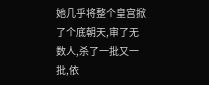她几乎将整个皇宫掀了个底朝天,审了无数人,杀了一批又一批,依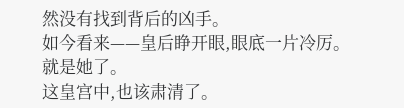然没有找到背后的凶手。
如今看来——皇后睁开眼,眼底一片冷厉。
就是她了。
这皇宫中,也该肃清了。